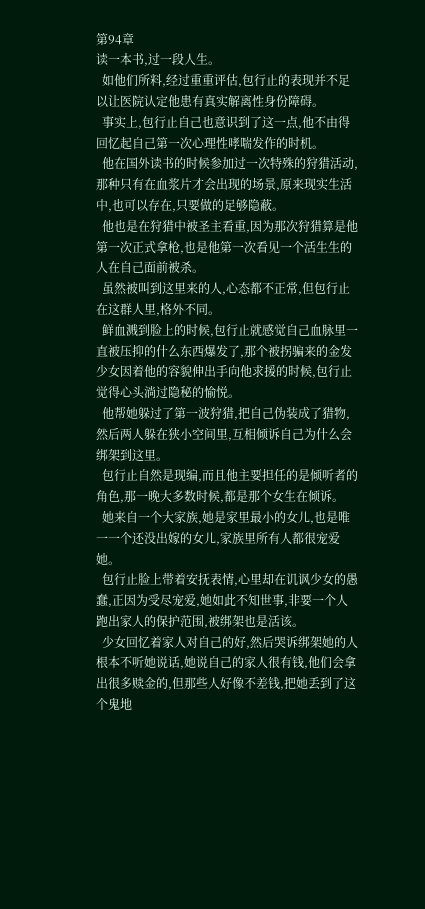第94章
读一本书,过一段人生。
  如他们所料,经过重重评估,包行止的表现并不足以让医院认定他患有真实解离性身份障碍。
  事实上,包行止自己也意识到了这一点,他不由得回忆起自己第一次心理性哮喘发作的时机。
  他在国外读书的时候参加过一次特殊的狩猎活动,那种只有在血浆片才会出现的场景,原来现实生活中,也可以存在,只要做的足够隐蔽。
  他也是在狩猎中被圣主看重,因为那次狩猎算是他第一次正式拿枪,也是他第一次看见一个活生生的人在自己面前被杀。
  虽然被叫到这里来的人,心态都不正常,但包行止在这群人里,格外不同。
  鲜血溅到脸上的时候,包行止就感觉自己血脉里一直被压抑的什么东西爆发了,那个被拐骗来的金发少女因着他的容貌伸出手向他求援的时候,包行止觉得心头淌过隐秘的愉悦。
  他帮她躲过了第一波狩猎,把自己伪装成了猎物,然后两人躲在狭小空间里,互相倾诉自己为什么会绑架到这里。
  包行止自然是现编,而且他主要担任的是倾听者的角色,那一晚大多数时候,都是那个女生在倾诉。
  她来自一个大家族,她是家里最小的女儿,也是唯一一个还没出嫁的女儿,家族里所有人都很宠爱她。
  包行止脸上带着安抚表情,心里却在讥讽少女的愚蠢,正因为受尽宠爱,她如此不知世事,非要一个人跑出家人的保护范围,被绑架也是活该。
  少女回忆着家人对自己的好,然后哭诉绑架她的人根本不听她说话,她说自己的家人很有钱,他们会拿出很多赎金的,但那些人好像不差钱,把她丢到了这个鬼地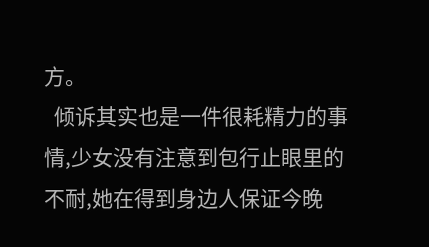方。
  倾诉其实也是一件很耗精力的事情,少女没有注意到包行止眼里的不耐,她在得到身边人保证今晚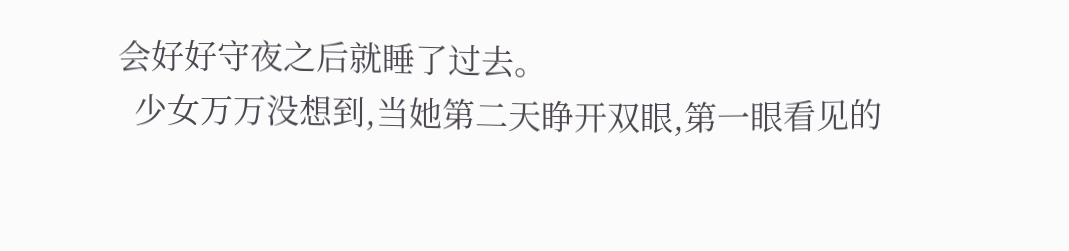会好好守夜之后就睡了过去。
  少女万万没想到,当她第二天睁开双眼,第一眼看见的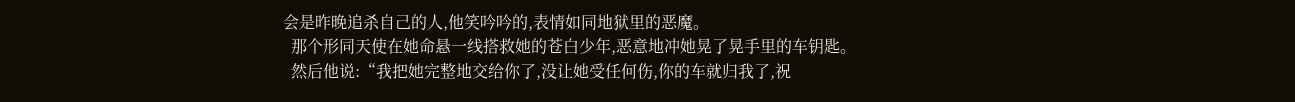会是昨晚追杀自己的人,他笑吟吟的,表情如同地狱里的恶魔。
  那个形同天使在她命悬一线搭救她的苍白少年,恶意地冲她晃了晃手里的车钥匙。
  然后他说:“我把她完整地交给你了,没让她受任何伤,你的车就归我了,祝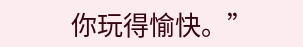你玩得愉快。”